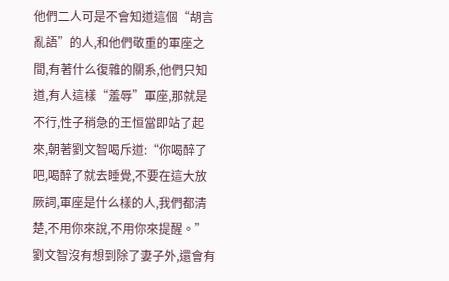他們二人可是不會知道這個“胡言亂語”的人,和他們敬重的軍座之間,有著什么復雜的關系,他們只知道,有人這樣“羞辱”軍座,那就是不行,性子稍急的王恒當即站了起來,朝著劉文智喝斥道:“你喝醉了吧,喝醉了就去睡覺,不要在這大放厥詞,軍座是什么樣的人,我們都清楚,不用你來說,不用你來提醒。”
劉文智沒有想到除了妻子外,還會有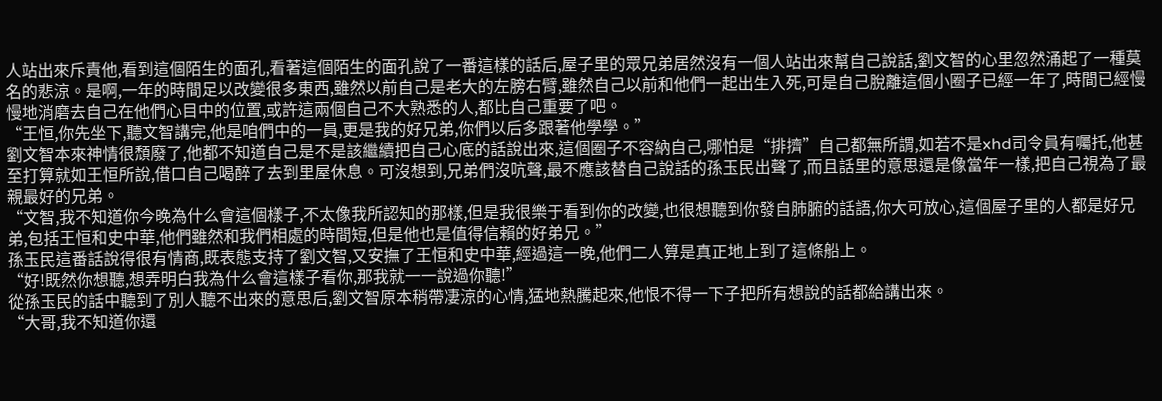人站出來斥責他,看到這個陌生的面孔,看著這個陌生的面孔說了一番這樣的話后,屋子里的眾兄弟居然沒有一個人站出來幫自己說話,劉文智的心里忽然涌起了一種莫名的悲涼。是啊,一年的時間足以改變很多東西,雖然以前自己是老大的左膀右臂,雖然自己以前和他們一起出生入死,可是自己脫離這個小圈子已經一年了,時間已經慢慢地消磨去自己在他們心目中的位置,或許這兩個自己不大熟悉的人,都比自己重要了吧。
“王恒,你先坐下,聽文智講完,他是咱們中的一員,更是我的好兄弟,你們以后多跟著他學學。”
劉文智本來神情很頹廢了,他都不知道自己是不是該繼續把自己心底的話說出來,這個圈子不容納自己,哪怕是“排擠”自己都無所謂,如若不是xhd司令員有囑托,他甚至打算就如王恒所說,借口自己喝醉了去到里屋休息。可沒想到,兄弟們沒吭聲,最不應該替自己說話的孫玉民出聲了,而且話里的意思還是像當年一樣,把自己視為了最親最好的兄弟。
“文智,我不知道你今晚為什么會這個樣子,不太像我所認知的那樣,但是我很樂于看到你的改變,也很想聽到你發自肺腑的話語,你大可放心,這個屋子里的人都是好兄弟,包括王恒和史中華,他們雖然和我們相處的時間短,但是他也是值得信賴的好弟兄。”
孫玉民這番話說得很有情商,既表態支持了劉文智,又安撫了王恒和史中華,經過這一晚,他們二人算是真正地上到了這條船上。
“好!既然你想聽,想弄明白我為什么會這樣子看你,那我就一一說過你聽!”
從孫玉民的話中聽到了別人聽不出來的意思后,劉文智原本稍帶凄涼的心情,猛地熱騰起來,他恨不得一下子把所有想說的話都給講出來。
“大哥,我不知道你還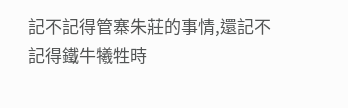記不記得管寨朱莊的事情,還記不記得鐵牛犧牲時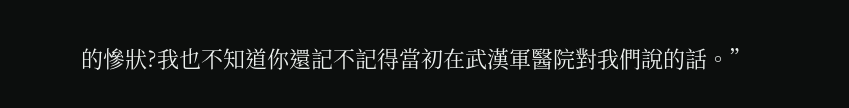的慘狀?我也不知道你還記不記得當初在武漢軍醫院對我們說的話。”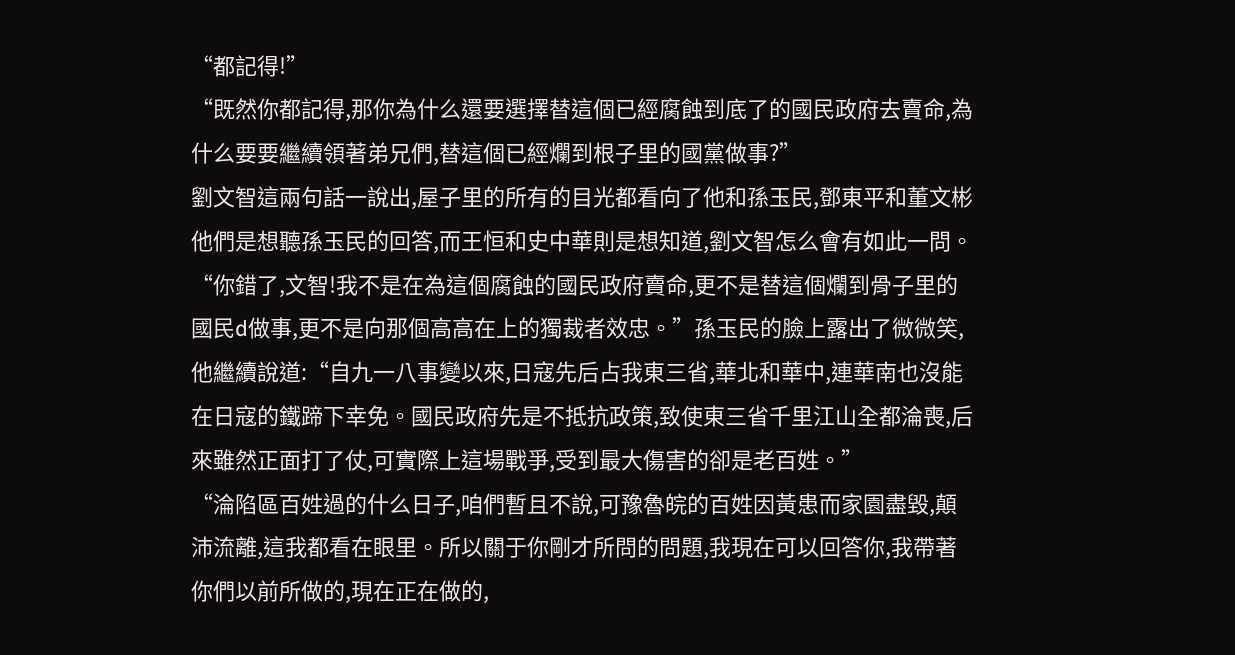“都記得!”
“既然你都記得,那你為什么還要選擇替這個已經腐蝕到底了的國民政府去賣命,為什么要要繼續領著弟兄們,替這個已經爛到根子里的國黨做事?”
劉文智這兩句話一說出,屋子里的所有的目光都看向了他和孫玉民,鄧東平和董文彬他們是想聽孫玉民的回答,而王恒和史中華則是想知道,劉文智怎么會有如此一問。
“你錯了,文智!我不是在為這個腐蝕的國民政府賣命,更不是替這個爛到骨子里的國民d做事,更不是向那個高高在上的獨裁者效忠。”孫玉民的臉上露出了微微笑,他繼續說道:“自九一八事變以來,日寇先后占我東三省,華北和華中,連華南也沒能在日寇的鐵蹄下幸免。國民政府先是不抵抗政策,致使東三省千里江山全都淪喪,后來雖然正面打了仗,可實際上這場戰爭,受到最大傷害的卻是老百姓。”
“淪陷區百姓過的什么日子,咱們暫且不說,可豫魯皖的百姓因黃患而家園盡毀,顛沛流離,這我都看在眼里。所以關于你剛才所問的問題,我現在可以回答你,我帶著你們以前所做的,現在正在做的,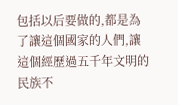包括以后要做的,都是為了讓這個國家的人們,讓這個經歷過五千年文明的民族不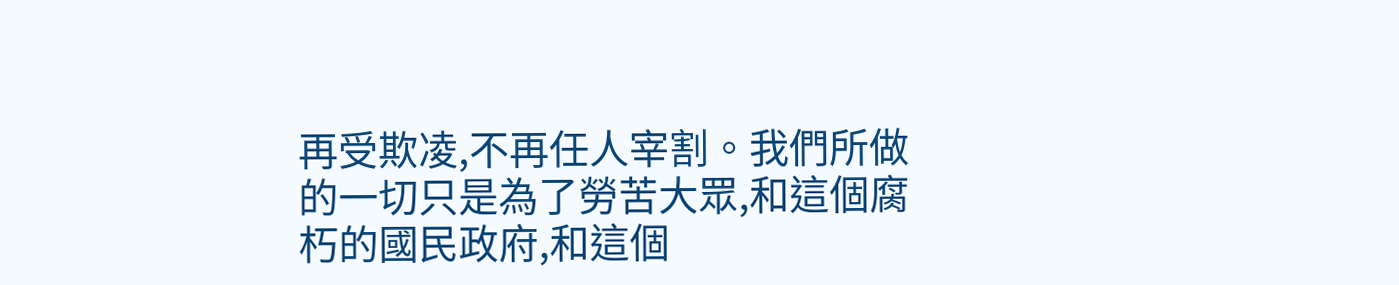再受欺凌,不再任人宰割。我們所做的一切只是為了勞苦大眾,和這個腐朽的國民政府,和這個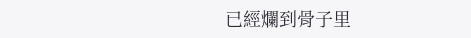已經爛到骨子里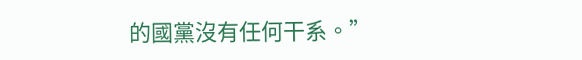的國黨沒有任何干系。”